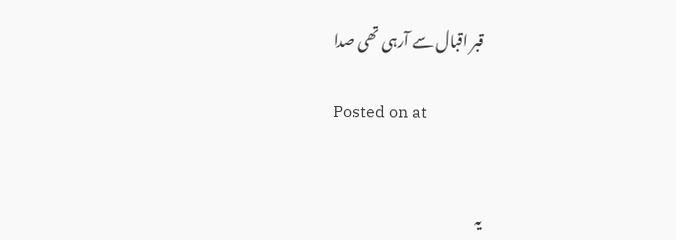قبر اقبال سے آرہی تھی صدا

Posted on at


یہ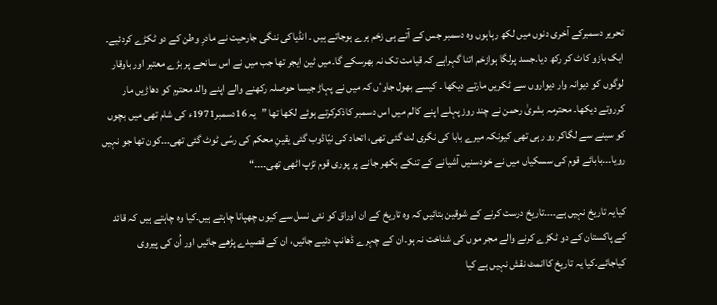تحریر دسمبرکے آخری دنوں میں لکھ رہاہوں وہ دسمبر جس کے آتے ہی زخم ہرے ہوجاتے ہیں ۔ انڈیاکی ننگی جارحیت نے مادرِ وطن کے دو ٹکڑے کردئیے۔ ایک بازو کاٹ کر رکھ دیا۔جسد پرلگا ہوازخم اتنا گہراہے کہ قیامت تک نہ بھرسکے گا۔میں ٹین ایجر تھا جب میں نے اس سانحے پر بڑے معتبر اور باوقار لوگوں کو دیوانہ وار دیواروں سے ٹکریں مارتے دیکھا ۔ کیسے بھول جاوٴں کہ میں نے پہاڑ جیسا حوصلہ رکھنے والے اپنے والد محترم کو دھاڑیں مار کرروتے دیکھا۔ محترمہ بشریٰ رحمن نے چند روز پہلے اپنے کالم میں اس دسمبر کاذکرکرتے ہوئے لکھا تھا ”یہ 16دسمبر1971ء کی شام تھی میں بچوں کو سینے سے لگاکر رو رہی تھی کیونکہ میرے بابا کی نگری لٹ گئی تھی، اتحاد کی نیّاڈوب گئی یقینِ محکم کی رسّی ٹوٹ گئی تھی۔۔۔کون تھا جو نہیں رویا۔۔۔بابائے قوم کی سسکیاں میں نے خودسنیں آشیانے کے تنکے بکھر جانے پر پوری قوم تڑپ اٹھی تھی۔۔۔۔“

کیایہ تاریخ نہیں ہے۔۔۔۔تاریخ درست کرنے کے شوقین بتائیں کہ وہ تاریخ کے ان اوراق کو نئی نسل سے کیوں چھپانا چاہتے ہیں۔کیا وہ چاہتے ہیں کہ قائد کے پاکستان کے دو ٹکڑے کرنے والے مجر موں کی شناخت نہ ہو۔ان کے چہرے ڈھانپ دئیے جائیں، ان کے قصیدے پڑھے جائیں اور اُن کی پیروی کیاجائے۔کیا یہ تاریخ کاانمٹ نقش نہیں ہے کیا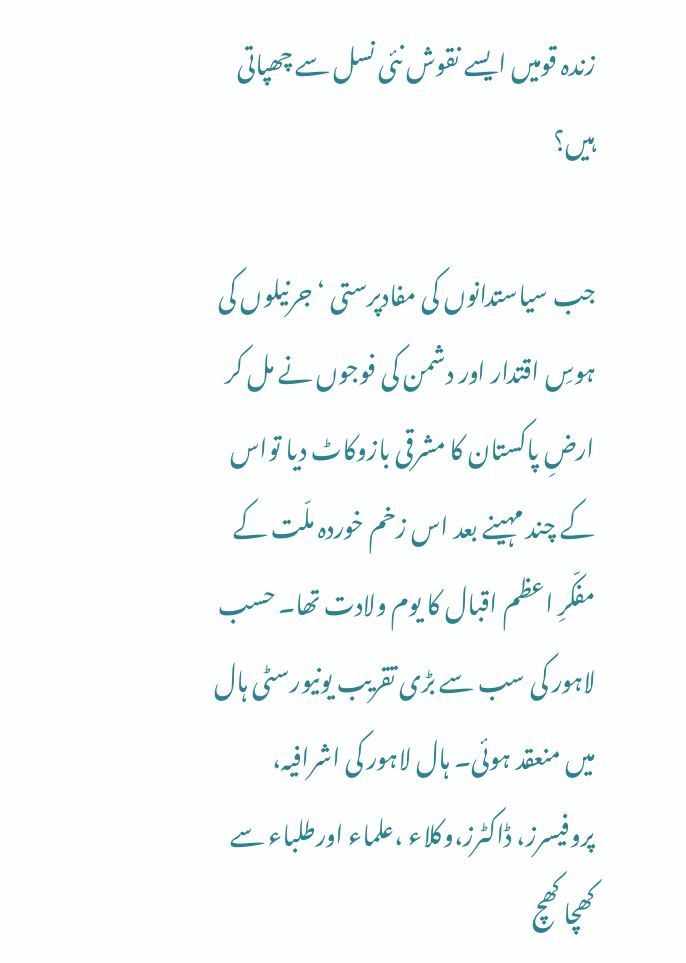زندہ قومیں ایسے نقوش نئی نسل سے چھپاتی ہیں؟

جب سیاستدانوں کی مفادپرستی ‘ جرنیلوں کی ہوسِ اقتدار اور دشمن کی فوجوں نے مل کر ارضِ پاکستان کا مشرقی بازوکاٹ دیا تواس کے چند مہینے بعد اس زخم خوردہ ملّت کے مفکّرِ اعظم اقبال کا یوم ولادت تھا۔ حسب لاہور کی سب سے بڑی تقریب یونیورسٹی ہال میں منعقد ہوئی۔ ہال لاہور کی اشرافیہ، پروفیسرز، ڈاکٹرز،وکلاء ،علماء اورطلباء سے کھچا کھچ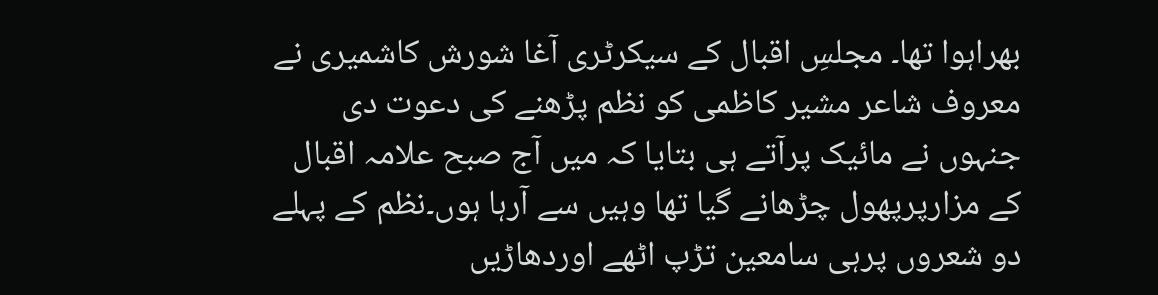بھراہوا تھا۔ مجلسِ اقبال کے سیکرٹری آغا شورش کاشمیری نے معروف شاعر مشیر کاظمی کو نظم پڑھنے کی دعوت دی جنہوں نے مائیک پرآتے ہی بتایا کہ میں آج صبح علامہ اقبال کے مزارپرپھول چڑھانے گیا تھا وہیں سے آرہا ہوں۔نظم کے پہلے دو شعروں پرہی سامعین تڑپ اٹھے اوردھاڑیں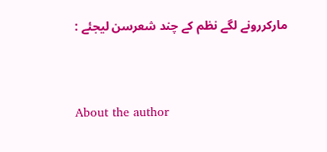مارکررونے لگے نظم کے چند شعرسن لیجئے :



About the author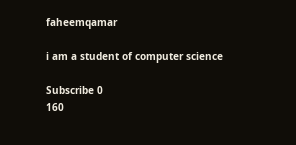faheemqamar

i am a student of computer science

Subscribe 0
160